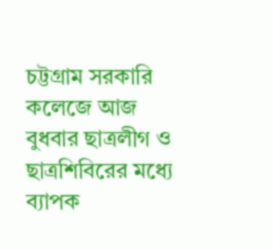চট্টগ্রাম সরকারি কলেজে আজ বুধবার ছাত্রলীগ ও ছাত্রশিবিরের মধ্যে ব্যাপক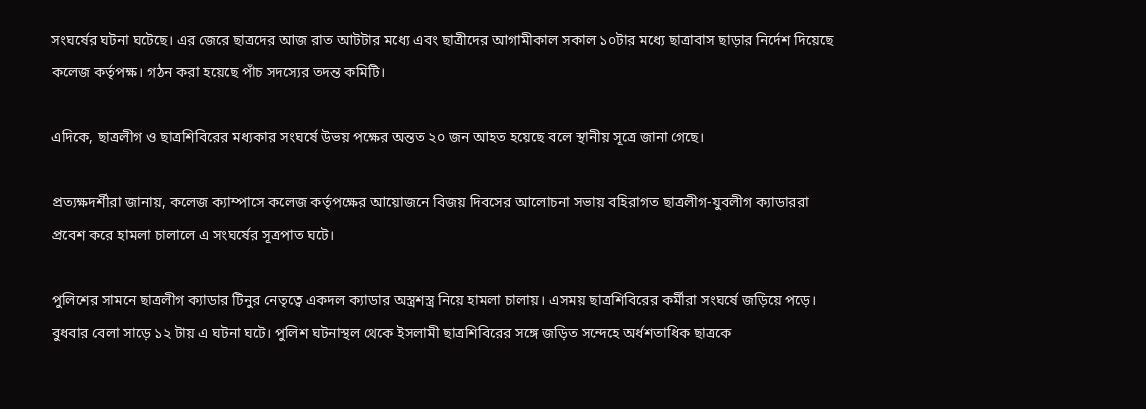সংঘর্ষের ঘটনা ঘটেছে। এর জেরে ছাত্রদের আজ রাত আটটার মধ্যে এবং ছাত্রীদের আগামীকাল সকাল ১০টার মধ্যে ছাত্রাবাস ছাড়ার নির্দেশ দিয়েছে কলেজ কর্তৃপক্ষ। গঠন করা হয়েছে পাঁচ সদস্যের তদন্ত কমিটি।

এদিকে, ছাত্রলীগ ও ছাত্রশিবিরের মধ্যকার সংঘর্ষে উভয় পক্ষের অন্তত ২০ জন আহত হয়েছে বলে স্থানীয় সূত্রে জানা গেছে।

প্রত্যক্ষদর্শীরা জানায়, কলেজ ক্যাম্পাসে কলেজ কর্তৃপক্ষের আয়োজনে বিজয় দিবসের আলোচনা সভায় বহিরাগত ছাত্রলীগ-যুবলীগ ক্যাডাররা প্রবেশ করে হামলা চালালে এ সংঘর্ষের সূত্রপাত ঘটে।

পুলিশের সামনে ছাত্রলীগ ক্যাডার টিনুর নেতৃত্বে একদল ক্যাডার অস্ত্রশস্ত্র নিয়ে হামলা চালায়। এসময় ছাত্রশিবিরের কর্মীরা সংঘর্ষে জড়িয়ে পড়ে। বুধবার বেলা সাড়ে ১২ টায় এ ঘটনা ঘটে। পুলিশ ঘটনাস্থল থেকে ইসলামী ছাত্রশিবিরের সঙ্গে জড়িত সন্দেহে অর্ধশতাধিক ছাত্রকে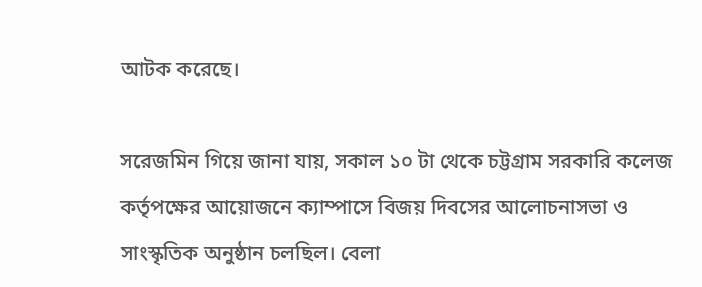আটক করেছে।

সরেজমিন গিয়ে জানা যায়, সকাল ১০ টা থেকে চট্টগ্রাম সরকারি কলেজ কর্তৃপক্ষের আয়োজনে ক্যাম্পাসে বিজয় দিবসের আলোচনাসভা ও সাংস্কৃতিক অনুষ্ঠান চলছিল। বেলা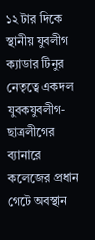১২ টার দিকে স্থানীয় যুবলীগ ক্যাডার টিনুর নেতৃত্বে একদল যুবকযুবলীগ-ছাত্রলীগের ব্যানারে কলেজের প্রধান গেটে অবস্থান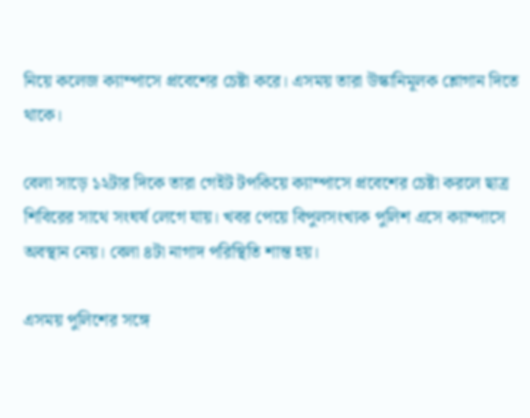নিয়ে কলেজ ক্যাম্পাসে প্রবেশের চেষ্টা করে। এসময় তারা উস্কানিমূলক শ্লোগান দিতে থাকে।

বেলা সাড়ে ১২টার দিকে তারা গেইট টপকিয়ে ক্যাম্পাসে প্রবেশের চেষ্টা করলে ছাত্র শিবিরের সাথে সংঘর্ষ লেগে যায়। খবর পেয়ে বিপুলসংখ্যক পুলিশ এসে ক্যাম্পাসে অবস্থান নেয়। বেলা ৪টা নাগাদ পরিস্থিতি শান্ত হয়।

এসময় পুলিশের সঙ্গে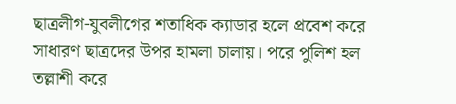ছাত্রলীগ-যুবলীগের শতাধিক ক্যাডার হলে প্রবেশ করে সাধারণ ছাত্রদের উপর হামলা চালায়। পরে পুলিশ হল তল্লাশী করে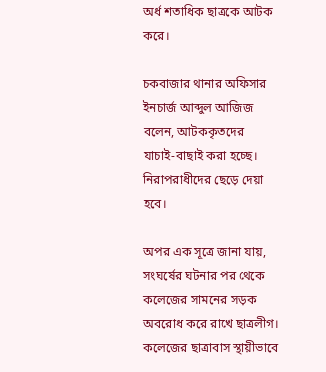অর্ধ শতাধিক ছাত্রকে আটক করে।

চকবাজার থানার অফিসার ইনচার্জ আব্দুল আজিজ বলেন, আটককৃতদের যাচাই-বাছাই করা হচ্ছে। নিরাপরাধীদের ছেড়ে দেয়া হবে।

অপর এক সূত্রে জানা যায়, সংঘর্ষের ঘটনার পর থেকে কলেজের সামনের সড়ক অবরোধ করে রাখে ছাত্রলীগ। কলেজের ছাত্রাবাস স্থায়ীভাবে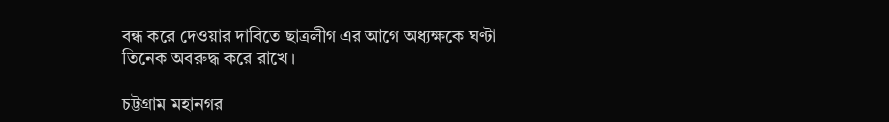বন্ধ করে দেওয়ার দাবিতে ছাত্রলীগ এর আগে অধ্যক্ষকে ঘণ্টা তিনেক অবরুদ্ধ করে রাখে।

চট্টগ্রাম মহানগর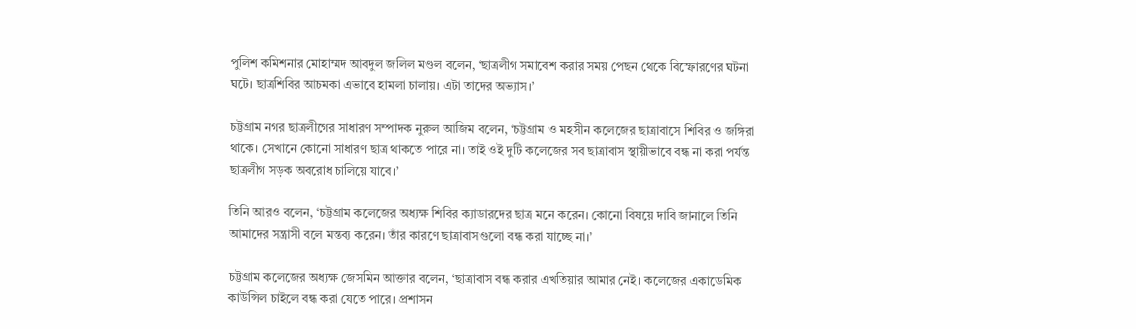পুলিশ কমিশনার মোহাম্মদ আবদুল জলিল মণ্ডল বলেন, ‘ছাত্রলীগ সমাবেশ করার সময় পেছন থেকে বিস্ফোরণের ঘটনা ঘটে। ছাত্রশিবির আচমকা এভাবে হামলা চালায়। এটা তাদের অভ্যাস।’

চট্টগ্রাম নগর ছাত্রলীগের সাধারণ সম্পাদক নুরুল আজিম বলেন, ‘চট্টগ্রাম ও মহসীন কলেজের ছাত্রাবাসে শিবির ও জঙ্গিরা থাকে। সেখানে কোনো সাধারণ ছাত্র থাকতে পারে না। তাই ওই দুটি কলেজের সব ছাত্রাবাস স্থায়ীভাবে বন্ধ না করা পর্যন্ত ছাত্রলীগ সড়ক অবরোধ চালিয়ে যাবে।’

তিনি আরও বলেন, ‘চট্টগ্রাম কলেজের অধ্যক্ষ শিবির ক্যাডারদের ছাত্র মনে করেন। কোনো বিষয়ে দাবি জানালে তিনি আমাদের সন্ত্রাসী বলে মন্তব্য করেন। তাঁর কারণে ছাত্রাবাসগুলো বন্ধ করা যাচ্ছে না।’

চট্টগ্রাম কলেজের অধ্যক্ষ জেসমিন আক্তার বলেন, ‘ছাত্রাবাস বন্ধ করার এখতিয়ার আমার নেই। কলেজের একাডেমিক কাউন্সিল চাইলে বন্ধ করা যেতে পারে। প্রশাসন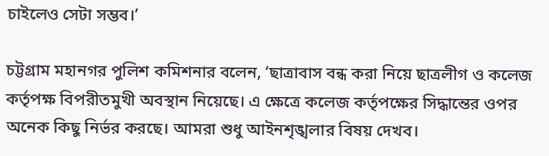চাইলেও সেটা সম্ভব।’

চট্টগ্রাম মহানগর পুলিশ কমিশনার বলেন, ‘ছাত্রাবাস বন্ধ করা নিয়ে ছাত্রলীগ ও কলেজ কর্তৃপক্ষ বিপরীতমুখী অবস্থান নিয়েছে। এ ক্ষেত্রে কলেজ কর্তৃপক্ষের সিদ্ধান্তের ওপর অনেক কিছু নির্ভর করছে। আমরা শুধু আইনশৃঙ্খলার বিষয় দেখব।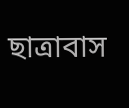ছাত্রাবাস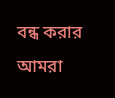বন্ধ করার আমরা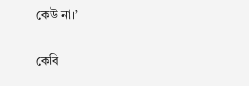কেউ না।’

কেবি